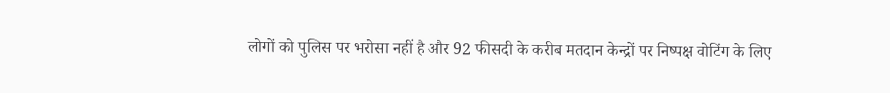लोगों को पुलिस पर भरोसा नहीं है और 92 फीसदी के करीब मतदान केन्द्रों पर निष्पक्ष वोटिंग के लिए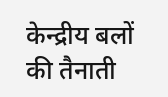केन्द्रीय बलों की तैनाती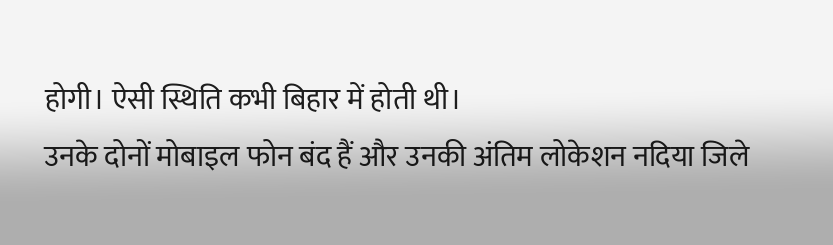होगी। ऐसी स्थिति कभी बिहार में होती थी।
उनके दोनों मोबाइल फोन बंद हैं और उनकी अंतिम लोकेशन नदिया जिले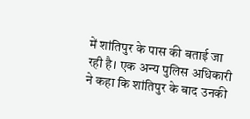में शांतिपुर के पास की बताई जा रही है। एक अन्य पुलिस अधिकारी ने कहा कि शांतिपुर के बाद उनकी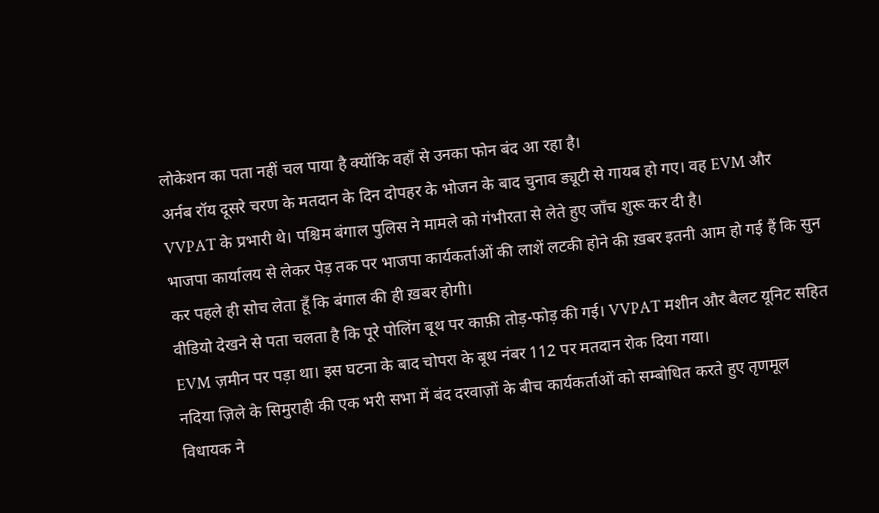लोकेशन का पता नहीं चल पाया है क्योंकि वहाँ से उनका फोन बंद आ रहा है।
अर्नब रॉय दूसरे चरण के मतदान के दिन दोपहर के भोजन के बाद चुनाव ड्यूटी से गायब हो गए। वह EVM और VVPAT के प्रभारी थे। पश्चिम बंगाल पुलिस ने मामले को गंभीरता से लेते हुए जाँच शुरू कर दी है।
भाजपा कार्यालय से लेकर पेड़ तक पर भाजपा कार्यकर्ताओं की लाशें लटकी होने की ख़बर इतनी आम हो गई हैं कि सुन कर पहले ही सोच लेता हूँ कि बंगाल की ही ख़बर होगी।
वीडियो देखने से पता चलता है कि पूरे पोलिंग बूथ पर काफ़ी तोड़-फोड़ की गई। VVPAT मशीन और बैलट यूनिट सहित EVM ज़मीन पर पड़ा था। इस घटना के बाद चोपरा के बूथ नंबर 112 पर मतदान रोक दिया गया।
नदिया ज़िले के सिमुराही की एक भरी सभा में बंद दरवाज़ों के बीच कार्यकर्ताओं को सम्बोधित करते हुए तृणमूल विधायक ने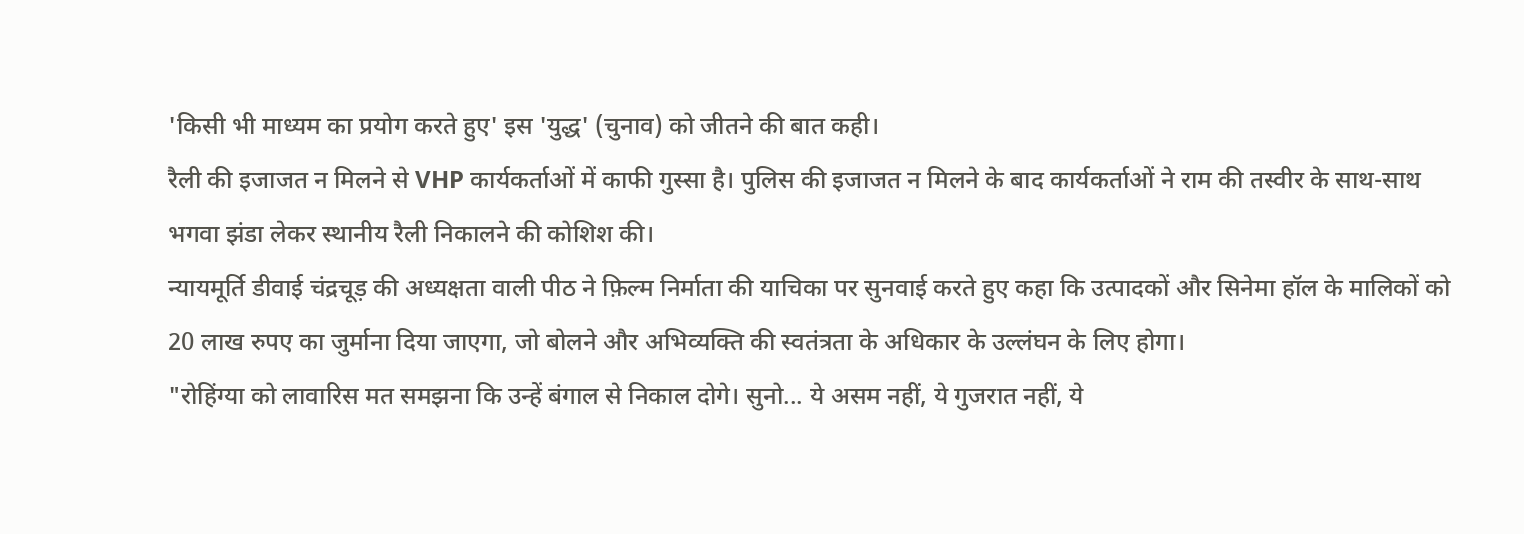'किसी भी माध्यम का प्रयोग करते हुए' इस 'युद्ध' (चुनाव) को जीतने की बात कही।
रैली की इजाजत न मिलने से VHP कार्यकर्ताओं में काफी गुस्सा है। पुलिस की इजाजत न मिलने के बाद कार्यकर्ताओं ने राम की तस्वीर के साथ-साथ भगवा झंडा लेकर स्थानीय रैली निकालने की कोशिश की।
न्यायमूर्ति डीवाई चंद्रचूड़ की अध्यक्षता वाली पीठ ने फ़िल्म निर्माता की याचिका पर सुनवाई करते हुए कहा कि उत्पादकों और सिनेमा हॉल के मालिकों को 20 लाख रुपए का जुर्माना दिया जाएगा, जो बोलने और अभिव्यक्ति की स्वतंत्रता के अधिकार के उल्लंघन के लिए होगा।
"रोहिंग्या को लावारिस मत समझना कि उन्हें बंगाल से निकाल दोगे। सुनो... ये असम नहीं, ये गुजरात नहीं, ये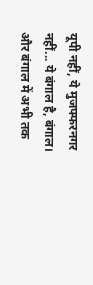यूपी नहीं, ये मुजफ्फरनगर नहीं... ये बंगाल है, बंगाल। और बंगाल में अभी तक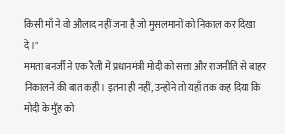किसी माँ ने वो औलाद नहीं जना है जो मुसलमानों को निकाल कर दिखा दे।"
ममता बनर्जी ने एक रैली में प्रधानमंत्री मोदी को सत्ता और राजनीति से बाहर निकालने की बात कही। इतना ही नहीं, उन्होंने तो यहाँ तक कह दिया कि मोदी के मुँह को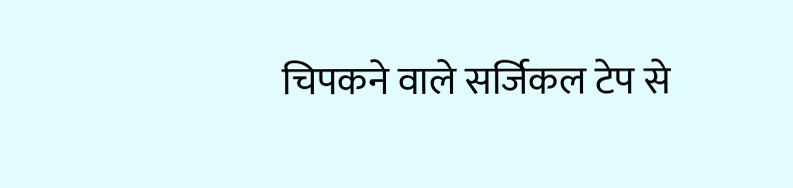चिपकने वाले सर्जिकल टेप से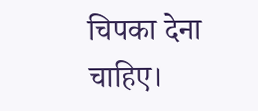चिपका देना चाहिए।